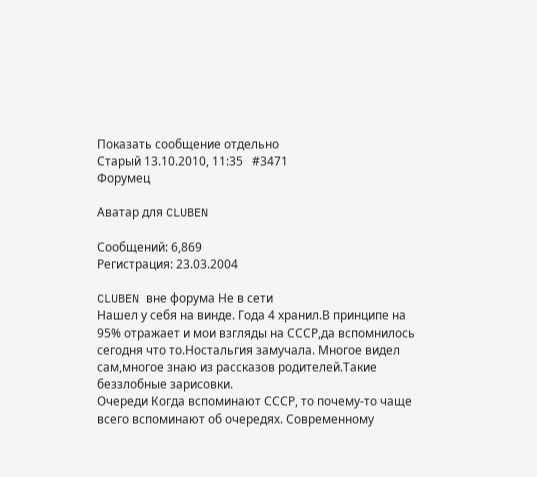Показать сообщение отдельно
Старый 13.10.2010, 11:35   #3471
Форумец

Аватар для CLUBEN

Сообщений: 6,869
Регистрация: 23.03.2004

CLUBEN вне форума Не в сети
Нашел у себя на винде. Года 4 хранил.В принципе на 95% отражает и мои взгляды на СССР,да вспомнилось сегодня что то.Ностальгия замучала. Многое видел сам,многое знаю из рассказов родителей.Такие беззлобные зарисовки.
Очереди Когда вспоминают СССР, то почему-то чаще всего вспоминают об очередях. Современному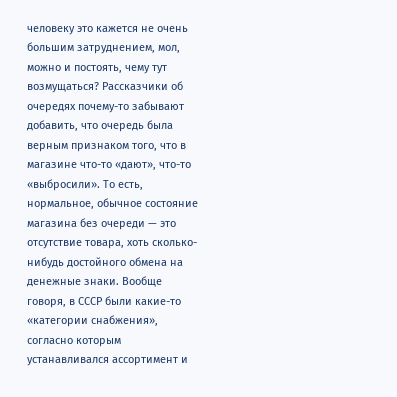человеку это кажется не очень большим затруднением, мол, можно и постоять, чему тут возмущаться? Рассказчики об очередях почему-то забывают добавить, что очередь была верным признаком того, что в магазине что-то «дают», что-то «выбросили». То есть, нормальное, обычное состояние магазина без очереди — это отсутствие товара, хоть сколько-нибудь достойного обмена на денежные знаки. Вообще говоря, в СССР были какие-то «категории снабжения», согласно которым устанавливался ассортимент и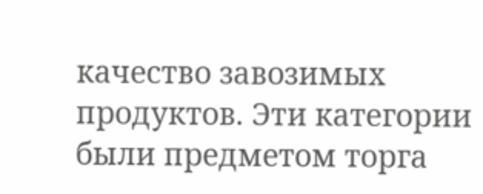качество завозимых продуктов. Эти категории были предметом торга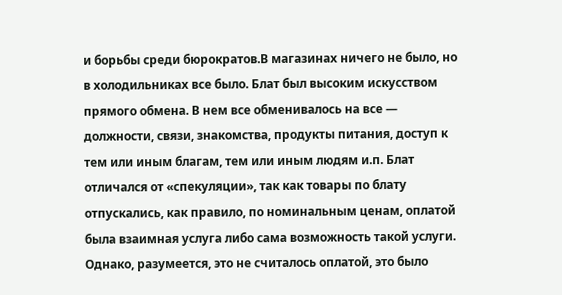и борьбы среди бюрократов.В магазинах ничего не было, но в холодильниках все было. Блат был высоким искусством прямого обмена. В нем все обменивалось на все — должности, связи, знакомства, продукты питания, доступ к тем или иным благам, тем или иным людям и.п. Блат отличался от «спекуляции», так как товары по блату отпускались, как правило, по номинальным ценам, оплатой была взаимная услуга либо сама возможность такой услуги. Однако, разумеется, это не считалось оплатой, это было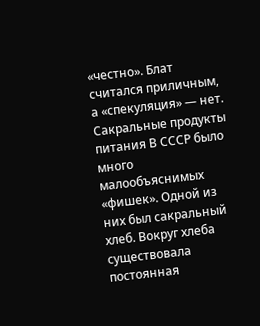«честно». Блат считался приличным, а «спекуляция» — нет. Сакральные продукты питания В СССР было много малообъяснимых «фишек». Одной из них был сакральный хлеб. Вокруг хлеба существовала постоянная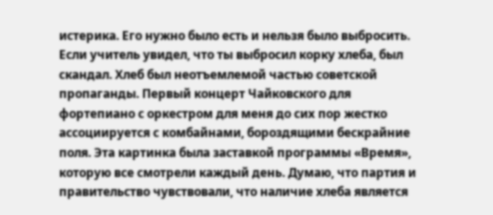истерика. Его нужно было есть и нельзя было выбросить. Если учитель увидел, что ты выбросил корку хлеба, был скандал. Хлеб был неотъемлемой частью советской пропаганды. Первый концерт Чайковского для фортепиано с оркестром для меня до сих пор жестко ассоциируется с комбайнами, бороздящими бескрайние поля. Эта картинка была заставкой программы «Время», которую все смотрели каждый день. Думаю, что партия и правительство чувствовали, что наличие хлеба является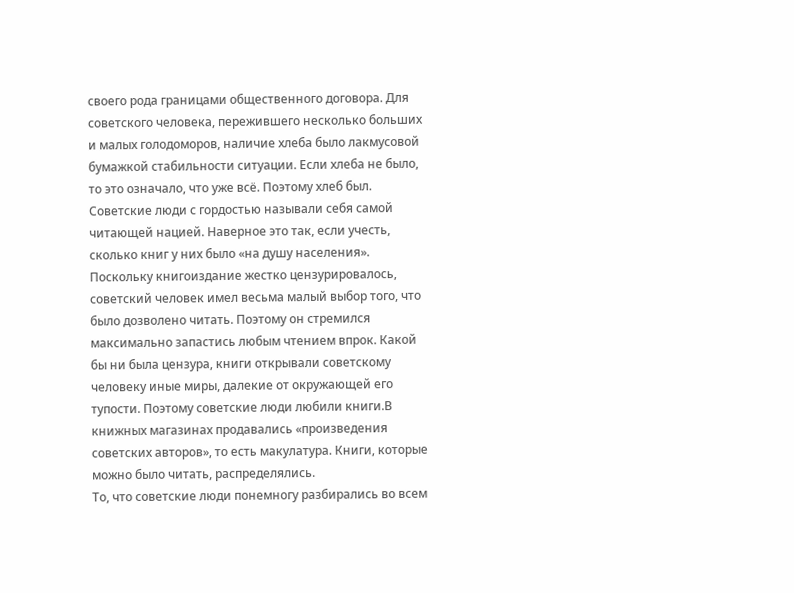своего рода границами общественного договора. Для советского человека, пережившего несколько больших и малых голодоморов, наличие хлеба было лакмусовой бумажкой стабильности ситуации. Если хлеба не было, то это означало, что уже всё. Поэтому хлеб был.
Советские люди с гордостью называли себя самой читающей нацией. Наверное это так, если учесть, сколько книг у них было «на душу населения». Поскольку книгоиздание жестко цензурировалось, советский человек имел весьма малый выбор того, что было дозволено читать. Поэтому он стремился максимально запастись любым чтением впрок. Какой бы ни была цензура, книги открывали советскому человеку иные миры, далекие от окружающей его тупости. Поэтому советские люди любили книги.В книжных магазинах продавались «произведения советских авторов», то есть макулатура. Книги, которые можно было читать, распределялись.
То, что советские люди понемногу разбирались во всем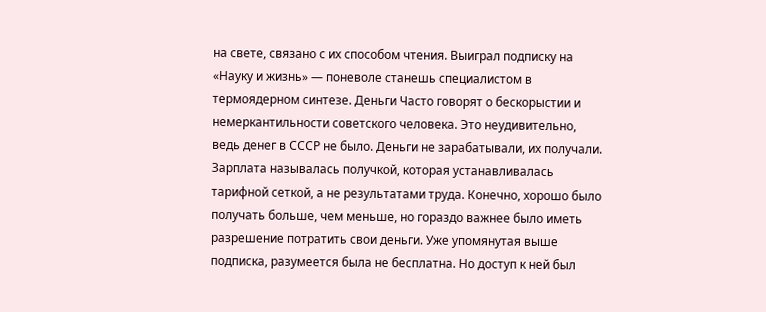на свете, связано с их способом чтения. Выиграл подписку на «Науку и жизнь» — поневоле станешь специалистом в термоядерном синтезе. Деньги Часто говорят о бескорыстии и немеркантильности советского человека. Это неудивительно, ведь денег в СССР не было. Деньги не зарабатывали, их получали. Зарплата называлась получкой, которая устанавливалась тарифной сеткой, а не результатами труда. Конечно, хорошо было получать больше, чем меньше, но гораздо важнее было иметь разрешение потратить свои деньги. Уже упомянутая выше подписка, разумеется была не бесплатна. Но доступ к ней был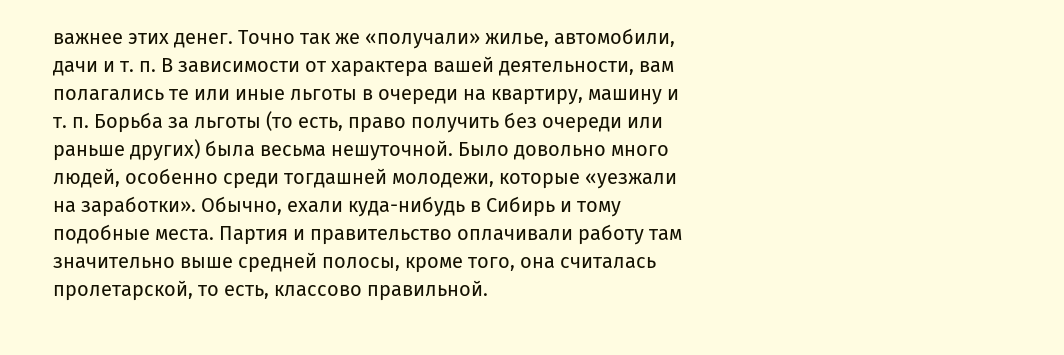важнее этих денег. Точно так же «получали» жилье, автомобили, дачи и т. п. В зависимости от характера вашей деятельности, вам полагались те или иные льготы в очереди на квартиру, машину и т. п. Борьба за льготы (то есть, право получить без очереди или раньше других) была весьма нешуточной. Было довольно много людей, особенно среди тогдашней молодежи, которые «уезжали на заработки». Обычно, ехали куда-нибудь в Сибирь и тому подобные места. Партия и правительство оплачивали работу там значительно выше средней полосы, кроме того, она считалась пролетарской, то есть, классово правильной.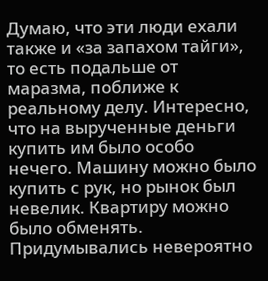Думаю, что эти люди ехали также и «за запахом тайги», то есть подальше от маразма, поближе к реальному делу. Интересно, что на вырученные деньги купить им было особо нечего. Машину можно было купить с рук, но рынок был невелик. Квартиру можно было обменять. Придумывались невероятно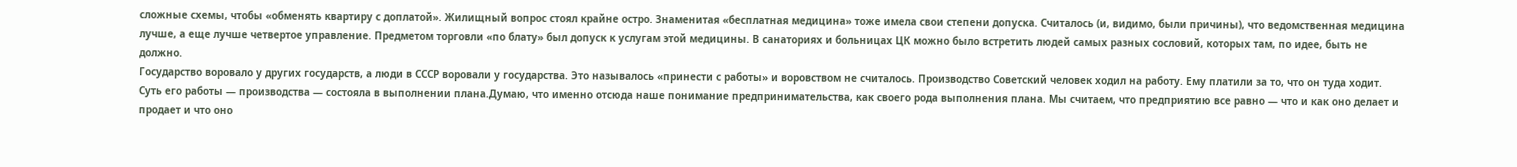сложные схемы, чтобы «обменять квартиру с доплатой». Жилищный вопрос стоял крайне остро. Знаменитая «бесплатная медицина» тоже имела свои степени допуска. Считалось (и, видимо, были причины), что ведомственная медицина лучше, а еще лучше четвертое управление. Предметом торговли «по блату» был допуск к услугам этой медицины. В санаториях и больницах ЦК можно было встретить людей самых разных сословий, которых там, по идее, быть не должно.
Государство воровало у других государств, а люди в СССР воровали у государства. Это называлось «принести с работы» и воровством не считалось. Производство Советский человек ходил на работу. Ему платили за то, что он туда ходит. Суть его работы — производства — состояла в выполнении плана.Думаю, что именно отсюда наше понимание предпринимательства, как своего рода выполнения плана. Мы считаем, что предприятию все равно — что и как оно делает и продает и что оно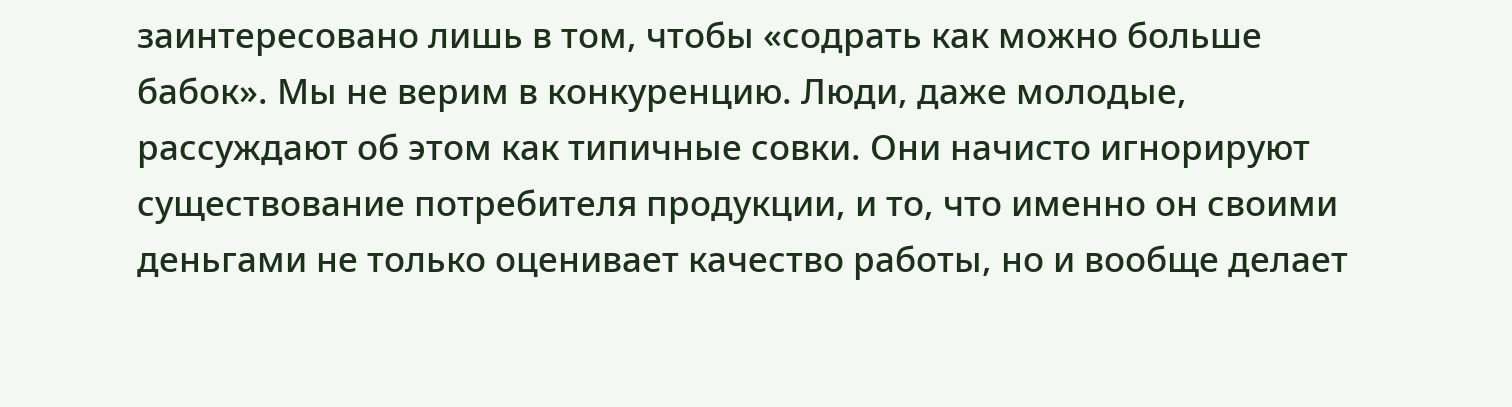заинтересовано лишь в том, чтобы «содрать как можно больше бабок». Мы не верим в конкуренцию. Люди, даже молодые, рассуждают об этом как типичные совки. Они начисто игнорируют существование потребителя продукции, и то, что именно он своими деньгами не только оценивает качество работы, но и вообще делает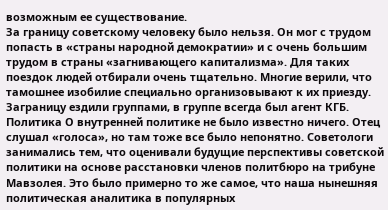возможным ее существование.
За границу советскому человеку было нельзя. Он мог с трудом попасть в «страны народной демократии» и с очень большим трудом в страны «загнивающего капитализма». Для таких поездок людей отбирали очень тщательно. Многие верили, что тамошнее изобилие специально организовывают к их приезду. Заграницу ездили группами, в группе всегда был агент КГБ. Политика О внутренней политике не было известно ничего. Отец слушал «голоса», но там тоже все было непонятно. Советологи занимались тем, что оценивали будущие перспективы советской политики на основе расстановки членов политбюро на трибуне Мавзолея. Это было примерно то же самое, что наша нынешняя политическая аналитика в популярных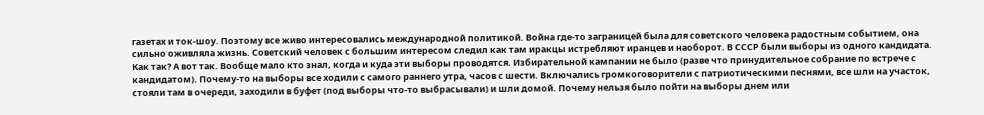газетах и ток-шоу. Поэтому все живо интересовались международной политикой. Война где-то заграницей была для советского человека радостным событием, она сильно оживляла жизнь. Советский человек с большим интересом следил как там иракцы истребляют иранцев и наоборот. В СССР были выборы из одного кандидата. Как так? А вот так. Вообще мало кто знал, когда и куда эти выборы проводятся. Избирательной кампании не было (разве что принудительное собрание по встрече с кандидатом). Почему-то на выборы все ходили с самого раннего утра, часов с шести. Включались громкоговорители с патриотическими песнями, все шли на участок, стояли там в очереди, заходили в буфет (под выборы что-то выбрасывали) и шли домой. Почему нельзя было пойти на выборы днем или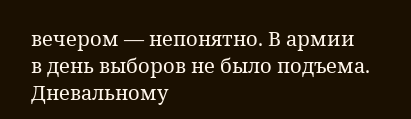вечером — непонятно. В армии в день выборов не было подъема. Дневальному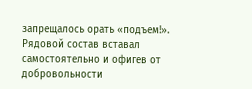запрещалось орать «подъем!». Рядовой состав вставал самостоятельно и офигев от добровольности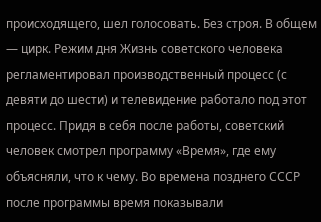происходящего, шел голосовать. Без строя. В общем — цирк. Режим дня Жизнь советского человека регламентировал производственный процесс (с девяти до шести) и телевидение работало под этот процесс. Придя в себя после работы, советский человек смотрел программу «Время», где ему объясняли, что к чему. Во времена позднего СССР после программы время показывали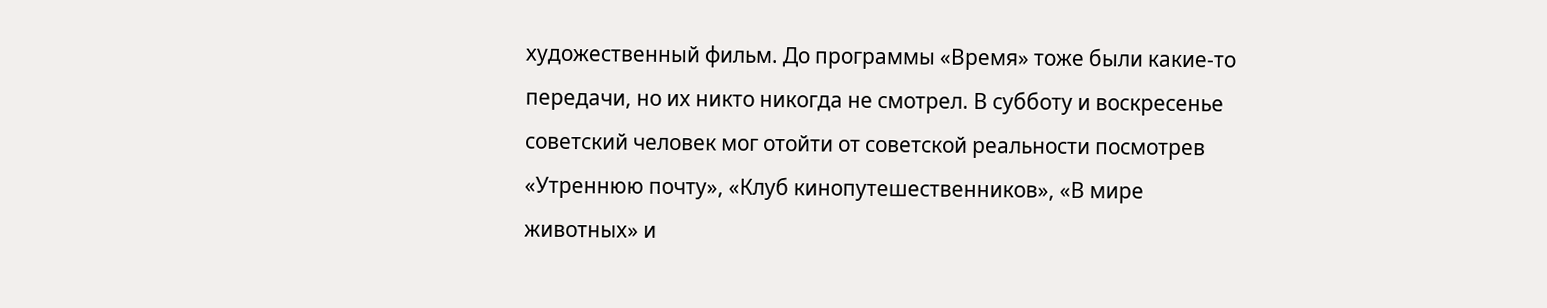художественный фильм. До программы «Время» тоже были какие-то передачи, но их никто никогда не смотрел. В субботу и воскресенье советский человек мог отойти от советской реальности посмотрев «Утреннюю почту», «Клуб кинопутешественников», «В мире животных» и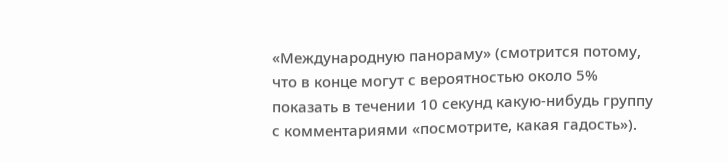«Международную панораму» (смотрится потому, что в конце могут с вероятностью около 5% показать в течении 10 секунд какую-нибудь группу с комментариями «посмотрите, какая гадость»).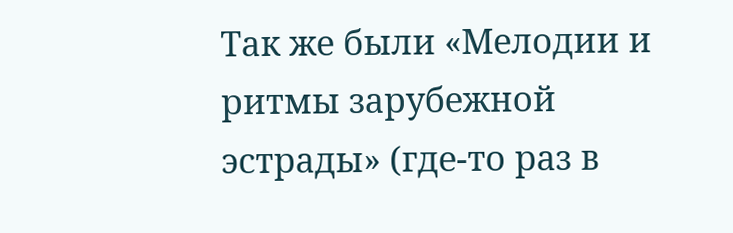Так же были «Мелодии и ритмы зарубежной эстрады» (где-то раз в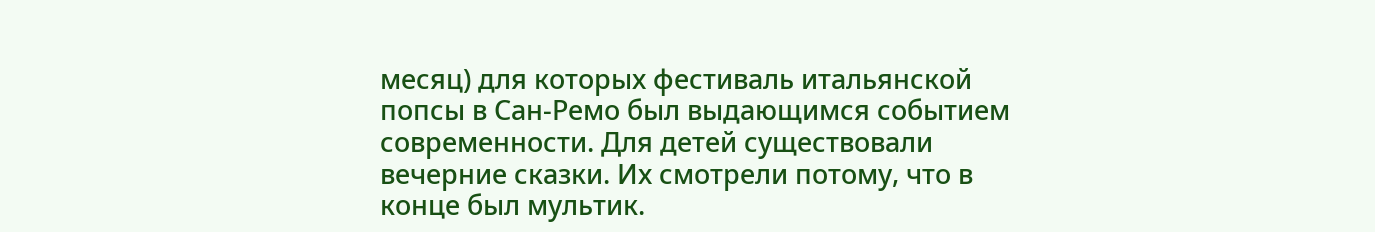месяц) для которых фестиваль итальянской попсы в Сан-Ремо был выдающимся событием современности. Для детей существовали вечерние сказки. Их смотрели потому, что в конце был мультик.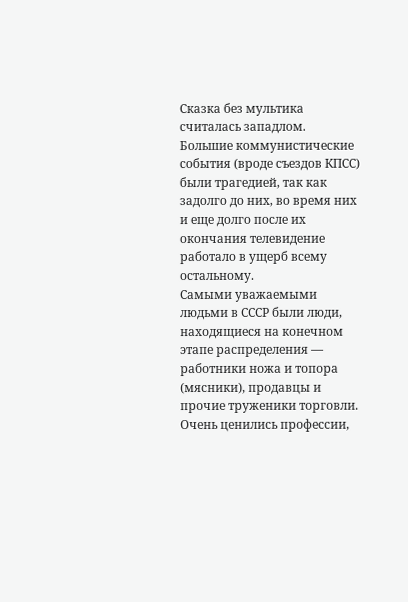Сказка без мультика считалась западлом. Большие коммунистические события (вроде съездов КПСС) были трагедией, так как задолго до них, во время них и еще долго после их окончания телевидение работало в ущерб всему остальному.
Самыми уважаемыми людьми в СССР были люди, находящиеся на конечном этапе распределения — работники ножа и топора (мясники), продавцы и прочие труженики торговли. Очень ценились профессии,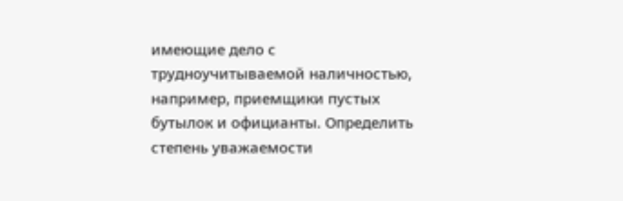имеющие дело с трудноучитываемой наличностью, например, приемщики пустых бутылок и официанты. Определить степень уважаемости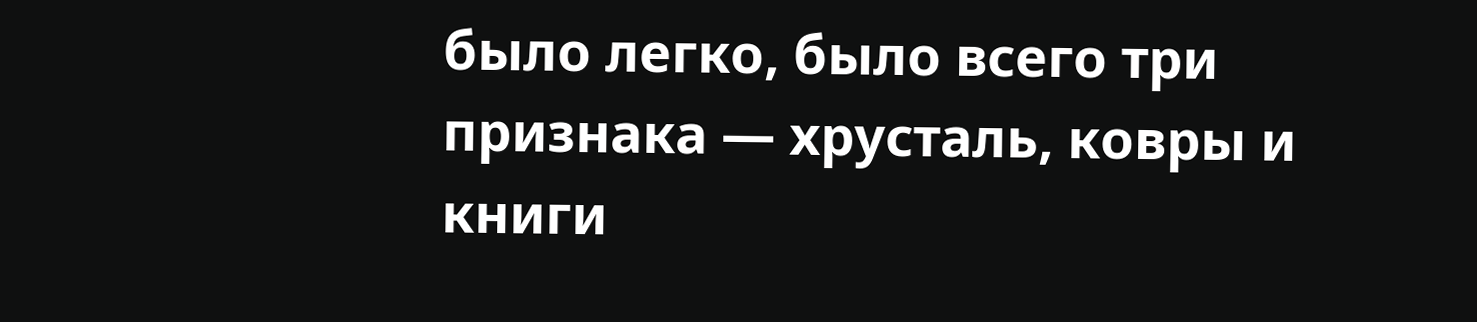было легко, было всего три признака — хрусталь, ковры и книги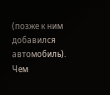(позже к ним добавился автомобиль). Чем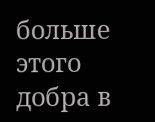больше этого добра в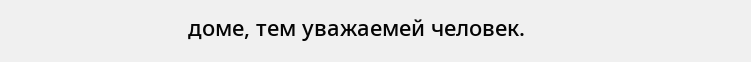доме, тем уважаемей человек.